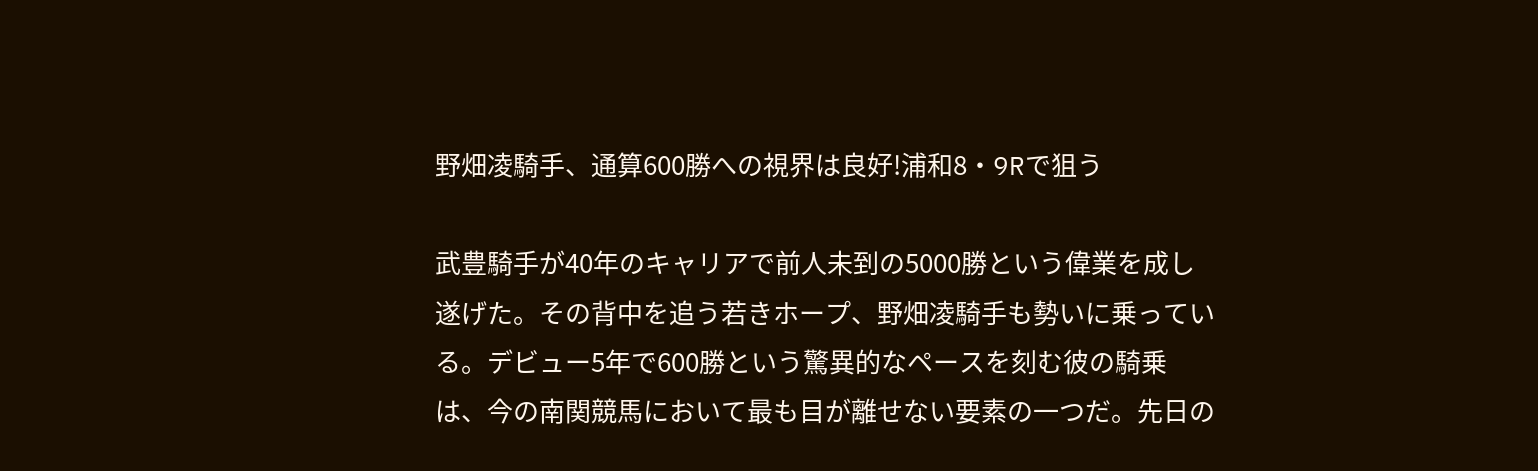野畑凌騎手、通算600勝への視界は良好!浦和8・9Rで狙う

武豊騎手が40年のキャリアで前人未到の5000勝という偉業を成し遂げた。その背中を追う若きホープ、野畑凌騎手も勢いに乗っている。デビュー5年で600勝という驚異的なペースを刻む彼の騎乗は、今の南関競馬において最も目が離せない要素の一つだ。先日の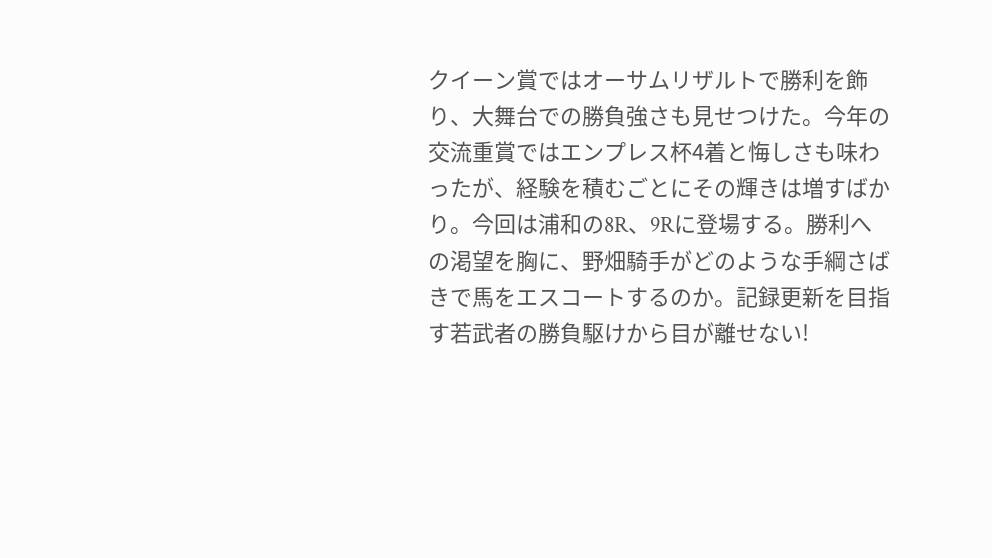クイーン賞ではオーサムリザルトで勝利を飾り、大舞台での勝負強さも見せつけた。今年の交流重賞ではエンプレス杯4着と悔しさも味わったが、経験を積むごとにその輝きは増すばかり。今回は浦和の8R、9Rに登場する。勝利への渇望を胸に、野畑騎手がどのような手綱さばきで馬をエスコートするのか。記録更新を目指す若武者の勝負駆けから目が離せない!